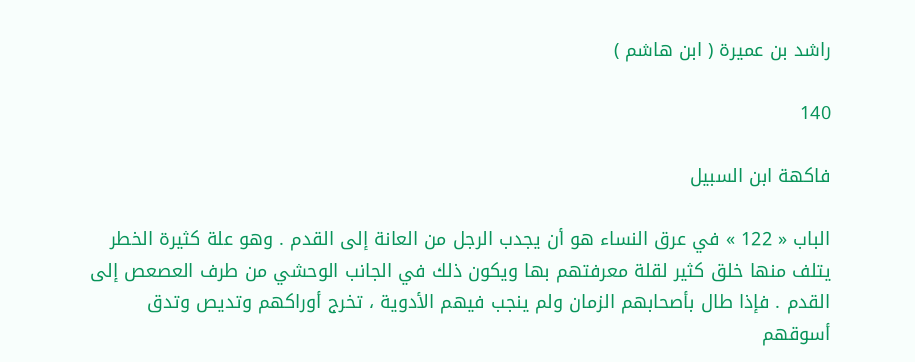راشد بن عميرة ( ابن هاشم )

140

فاكهة ابن السبيل

الباب « 122 » في عرق النساء هو أن يجدب الرجل من العانة إلى القدم . وهو علة كثيرة الخطر يتلف منها خلق كثير لقلة معرفتهم بها ويكون ذلك في الجانب الوحشي من طرف العصعص إلى القدم . فإذا طال بأصحابهم الزمان ولم ينجب فيهم الأدوية ، تخرج أوراكهم وتديص وتدق أسوقهم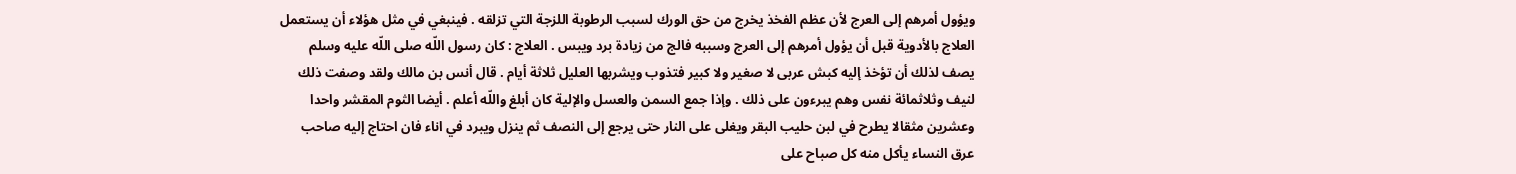ويؤول أمرهم إلى العرج لأن عظم الفخذ يخرج من حق الورك لسبب الرطوبة اللزجة التي تزلقه . فينبغي في مثل هؤلاء أن يستعمل العلاج بالأدوية قبل أن يؤول أمرهم إلى العرج وسببه فالج من زيادة برد ويبس . العلاج : كان رسول اللّه صلى اللّه عليه وسلم يصف لذلك أن تؤخذ إليه كبش عربى لا صغير ولا كبير فتذوب ويشربها العليل ثلاثة أيام . قال أنس بن مالك ولقد وصفت ذلك لنيف وثلاثمائة نفس وهم يبرءون على ذلك . وإذا جمع السمن والعسل والإلية كان أبلغ واللّه أعلم . أيضا الثوم المقشر واحدا وعشرين مثقالا يطرح في لبن حليب البقر ويغلى على النار حتى يرجع إلى النصف ثم ينزل ويبرد في اناء فان احتاج إليه صاحب عرق النساء يأكل منه كل صباح على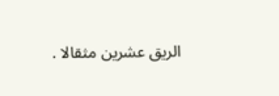الريق عشرين مثقالا .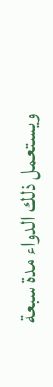ويستعمل ذلك الدواء مدة سبعة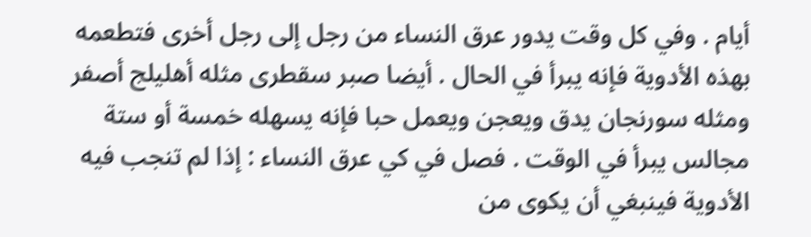أيام . وفي كل وقت يدور عرق النساء من رجل إلى رجل أخرى فتطعمه بهذه الأدوية فإنه يبرأ في الحال . أيضا صبر سقطرى مثله أهليلج أصفر ومثله سورنجان يدق ويعجن ويعمل حبا فإنه يسهله خمسة أو ستة مجالس يبرأ في الوقت . فصل في كي عرق النساء : إذا لم تنجب فيه الأدوية فينبغي أن يكوى من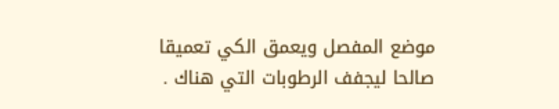موضع المفصل ويعمق الكي تعميقا صالحا ليجفف الرطوبات التي هناك .